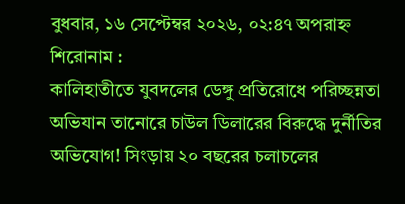বুধবার, ১৬ সেপ্টেম্বর ২০২৬, ০২:৪৭ অপরাহ্ন
শিরোনাম :
কালিহাতীতে যুবদলের ডেঙ্গু প্রতিরোধে পরিচ্ছন্নতা অভিযান তানোরে চাউল ডিলারের বিরুদ্ধে দুর্নীতির অভিযোগ! সিংড়ায় ২০ বছরের চলাচলের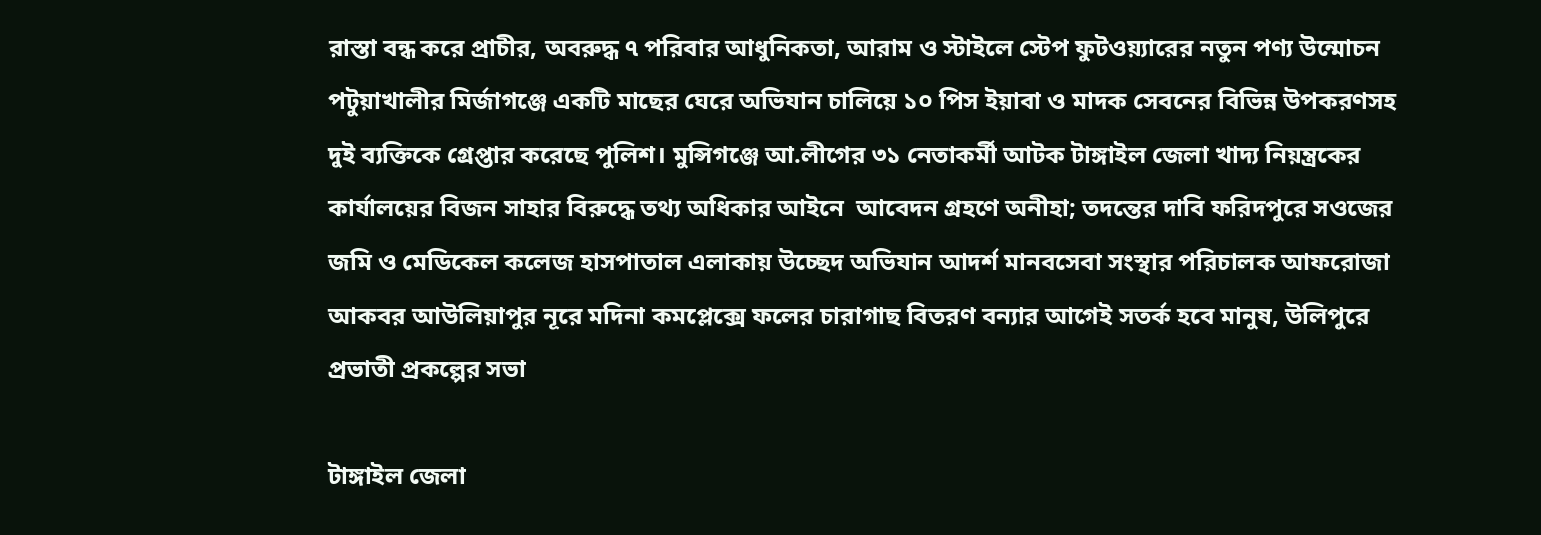রাস্তা বন্ধ করে প্রাচীর, অবরুদ্ধ ৭ পরিবার আধুনিকতা, আরাম ও স্টাইলে স্টেপ ফুটওয়্যারের নতুন পণ্য উন্মোচন পটুয়াখালীর মির্জাগঞ্জে একটি মাছের ঘেরে অভিযান চালিয়ে ১০ পিস ইয়াবা ও মাদক সেবনের বিভিন্ন উপকরণসহ দুই ব্যক্তিকে গ্রেপ্তার করেছে পুলিশ। মুন্সিগঞ্জে আ.লীগের ৩১ নেতাকর্মী আটক টাঙ্গাইল জেলা খাদ্য নিয়ন্ত্রকের কার্যালয়ের বিজন সাহার বিরুদ্ধে তথ্য অধিকার আইনে  আবেদন গ্রহণে অনীহা; তদন্তের দাবি ফরিদপুরে সওজের জমি ও মেডিকেল কলেজ হাসপাতাল এলাকায় উচ্ছেদ অভিযান আদর্শ মানবসেবা সংস্থার পরিচালক আফরোজা আকবর আউলিয়াপুর নূরে মদিনা কমপ্লেক্সে ফলের চারাগাছ বিতরণ বন্যার আগেই সতর্ক হবে মানুষ, উলিপুরে প্রভাতী প্রকল্পের সভা

টাঙ্গাইল জেলা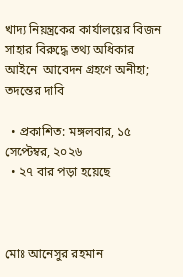খাদ্য নিয়ন্ত্রকের কার্যালয়ের বিজন সাহার বিরুদ্ধে তথ্য অধিকার আইনে  আবেদন গ্রহণে অনীহা; তদন্তের দাবি

  • প্রকাশিত: মঙ্গলবার, ১৫ সেপ্টেম্বর, ২০২৬
  • ২৭ বার পড়া হয়েছে



মোঃ আনেসুর রহমান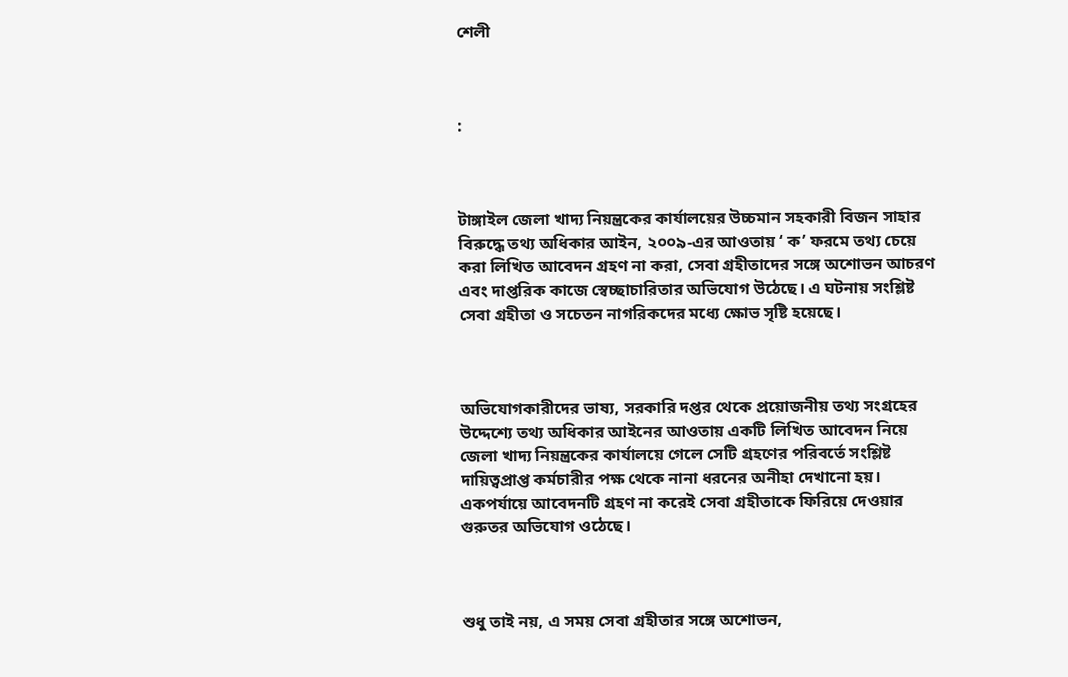শেলী



:



টাঙ্গাইল জেলা খাদ্য নিয়ন্ত্রকের কার্যালয়ের উচ্চমান সহকারী বিজন সাহার বিরুদ্ধে তথ্য অধিকার আইন, ২০০৯-এর আওতায় ‘ ক’ ফরমে তথ্য চেয়ে করা লিখিত আবেদন গ্রহণ না করা, সেবা গ্রহীতাদের সঙ্গে অশোভন আচরণ এবং দাপ্তরিক কাজে স্বেচ্ছাচারিতার অভিযোগ উঠেছে। এ ঘটনায় সংশ্লিষ্ট সেবা গ্রহীতা ও সচেতন নাগরিকদের মধ্যে ক্ষোভ সৃষ্টি হয়েছে।



অভিযোগকারীদের ভাষ্য, সরকারি দপ্তর থেকে প্রয়োজনীয় তথ্য সংগ্রহের উদ্দেশ্যে তথ্য অধিকার আইনের আওতায় একটি লিখিত আবেদন নিয়ে জেলা খাদ্য নিয়ন্ত্রকের কার্যালয়ে গেলে সেটি গ্রহণের পরিবর্তে সংশ্লিষ্ট দায়িত্বপ্রাপ্ত কর্মচারীর পক্ষ থেকে নানা ধরনের অনীহা দেখানো হয়। একপর্যায়ে আবেদনটি গ্রহণ না করেই সেবা গ্রহীতাকে ফিরিয়ে দেওয়ার গুরুতর অভিযোগ ওঠেছে।



শুধু তাই নয়, এ সময় সেবা গ্রহীতার সঙ্গে অশোভন,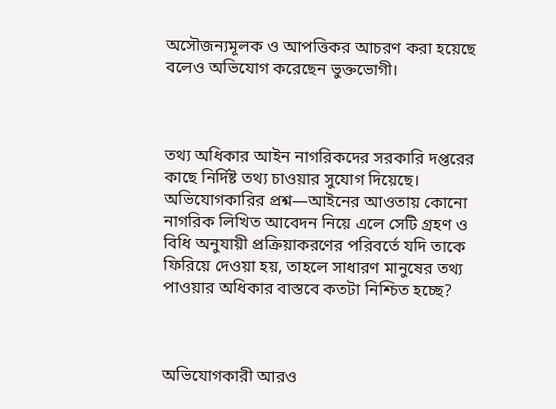অসৌজন্যমূলক ও আপত্তিকর আচরণ করা হয়েছে বলেও অভিযোগ করেছেন ভুক্তভোগী।



তথ্য অধিকার আইন নাগরিকদের সরকারি দপ্তরের কাছে নির্দিষ্ট তথ্য চাওয়ার সুযোগ দিয়েছে। অভিযোগকারির প্রশ্ন—আইনের আওতায় কোনো নাগরিক লিখিত আবেদন নিয়ে এলে সেটি গ্রহণ ও বিধি অনুযায়ী প্রক্রিয়াকরণের পরিবর্তে যদি তাকে ফিরিয়ে দেওয়া হয়, তাহলে সাধারণ মানুষের তথ্য পাওয়ার অধিকার বাস্তবে কতটা নিশ্চিত হচ্ছে?



অভিযোগকারী আরও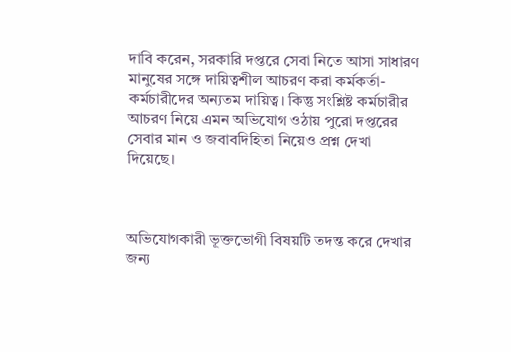দাবি করেন, সরকারি দপ্তরে সেবা নিতে আসা সাধারণ মানুষের সঙ্গে দায়িত্বশীল আচরণ করা কর্মকর্তা-কর্মচারীদের অন্যতম দায়িত্ব। কিন্তু সংশ্লিষ্ট কর্মচারীর আচরণ নিয়ে এমন অভিযোগ ওঠায় পুরো দপ্তরের সেবার মান ও জবাবদিহিতা নিয়েও প্রশ্ন দেখা দিয়েছে।



অভিযোগকারী ভূক্তভোগী বিষয়টি তদন্ত করে দেখার জন্য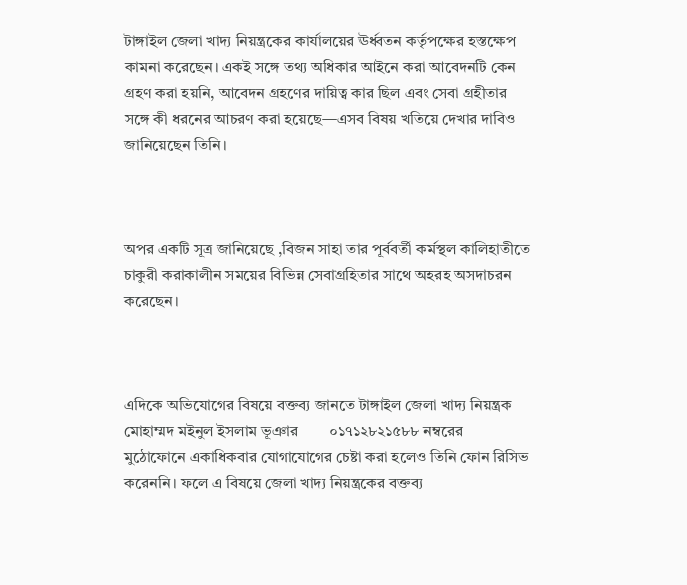টাঙ্গাইল জেলা খাদ্য নিয়ন্ত্রকের কার্যালয়ের ঊর্ধ্বতন কর্তৃপক্ষের হস্তক্ষেপ কামনা করেছেন। একই সঙ্গে তথ্য অধিকার আইনে করা আবেদনটি কেন গ্রহণ করা হয়নি, আবেদন গ্রহণের দায়িত্ব কার ছিল এবং সেবা গ্রহীতার সঙ্গে কী ধরনের আচরণ করা হয়েছে—এসব বিষয় খতিয়ে দেখার দাবিও জানিয়েছেন তিনি।



অপর একটি সূত্র জানিয়েছে ,বিজন সাহা তার পূর্ববর্তী কর্মস্থল কালিহাতীতে চাকুরী করাকালীন সময়ের বিভিন্ন সেবাগ্রহিতার সাথে অহরহ অসদাচরন করেছেন।



এদিকে অভিযোগের বিষয়ে বক্তব্য জানতে টাঙ্গাইল জেলা খাদ্য নিয়ন্ত্রক মোহাম্মদ মইনুল ইসলাম ভূঞার        ০১৭১২৮২১৫৮৮ নম্বরের  মুঠোফোনে একাধিকবার যোগাযোগের চেষ্টা করা হলেও তিনি ফোন রিসিভ করেননি। ফলে এ বিষয়ে জেলা খাদ্য নিয়ন্ত্রকের বক্তব্য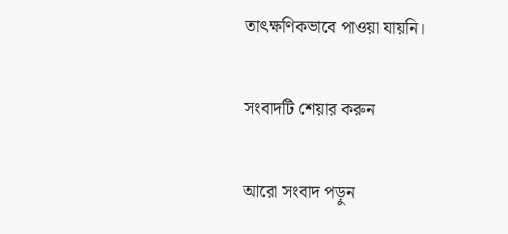তাৎক্ষণিকভাবে পাওয়া যায়নি।

সংবাদটি শেয়ার করুন

আরো সংবাদ পড়ুন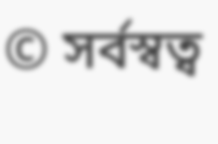© সর্বস্বত্ব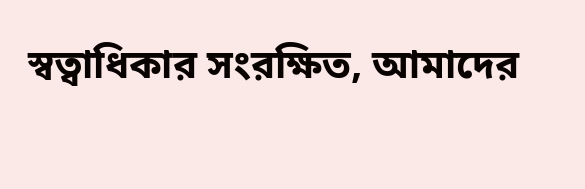স্বত্বাধিকার সংরক্ষিত, আমাদের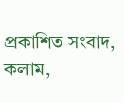প্রকাশিত সংবাদ, কলাম,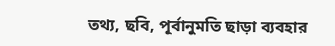তথ্য, ছবি, পূর্বানুমতি ছাড়া ব্যবহার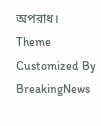অপরাধ।
Theme Customized By BreakingNews